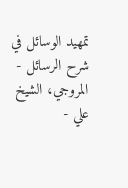تمهيد الوسائل في شرح الرسائل - المروجي، الشيخ علي -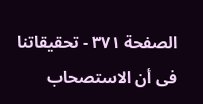الصفحة ٣٧١ - تحقيقاتنا فى أن الاستصحاب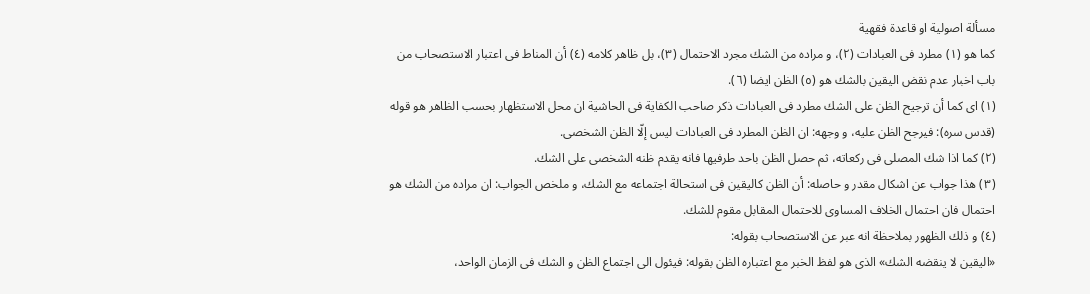مسألة اصولية او قاعدة فقهية
كما هو (١) مطرد فى العبادات (٢)، و مراده من الشك مجرد الاحتمال (٣)، بل ظاهر كلامه (٤) أن المناط فى اعتبار الاستصحاب من باب اخبار عدم نقض اليقين بالشك هو (٥) الظن ايضا (٦).
(١) اى كما أن ترجيح الظن على الشك مطرد فى العبادات ذكر صاحب الكفاية فى الحاشية ان محل الاستظهار بحسب الظاهر هو قوله (قدس سره): فيرجح الظن عليه، و وجهه: ان الظن المطرد فى العبادات ليس إلّا الظن الشخصى.
(٢) كما اذا شك المصلى فى ركعاته، ثم حصل الظن باحد طرفيها فانه يقدم ظنه الشخصى على الشك.
(٣) هذا جواب عن اشكال مقدر و حاصله: أن الظن كاليقين فى استحالة اجتماعه مع الشك، و ملخص الجواب: ان مراده من الشك هو احتمال فان احتمال الخلاف المساوى للاحتمال المقابل مقوم للشك.
(٤) و ذلك الظهور بملاحظة انه عبر عن الاستصحاب بقوله:
«اليقين لا ينقضه الشك» الذى هو لفظ الخبر مع اعتباره الظن بقوله: فيئول الى اجتماع الظن و الشك فى الزمان الواحد،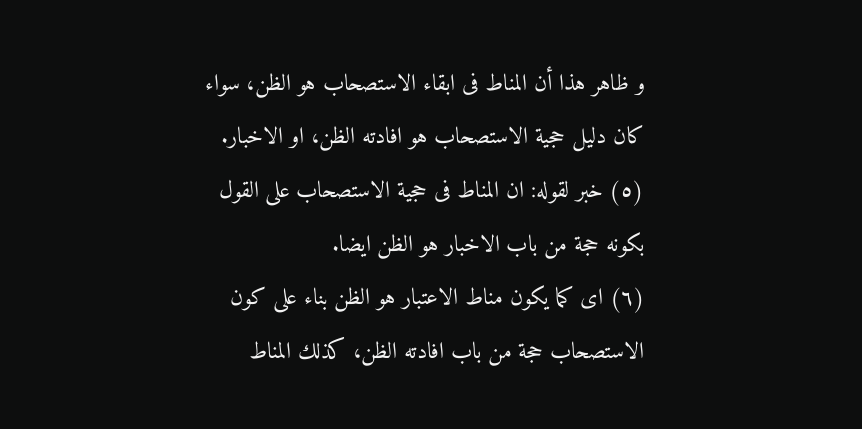و ظاهر هذا أن المناط فى ابقاء الاستصحاب هو الظن، سواء كان دليل حجية الاستصحاب هو افادته الظن، او الاخبار.
(٥) خبر لقوله: ان المناط فى حجية الاستصحاب على القول بكونه حجة من باب الاخبار هو الظن ايضا.
(٦) اى كما يكون مناط الاعتبار هو الظن بناء على كون الاستصحاب حجة من باب افادته الظن، كذلك المناط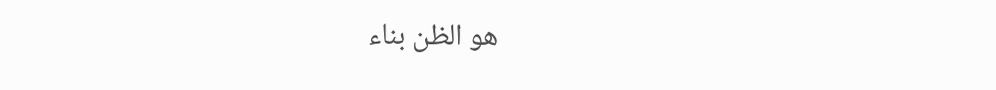هو الظن بناء